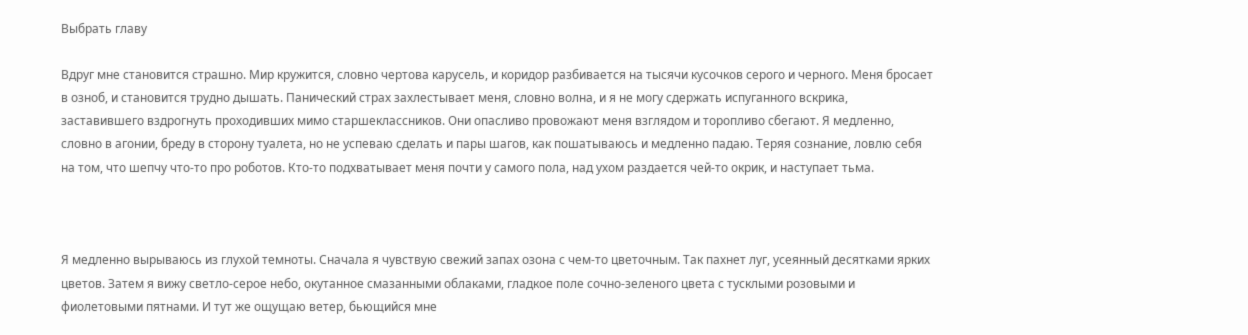Выбрать главу

Вдруг мне становится страшно. Мир кружится, словно чертова карусель, и коридор разбивается на тысячи кусочков серого и черного. Меня бросает в озноб, и становится трудно дышать. Панический страх захлестывает меня, словно волна, и я не могу сдержать испуганного вскрика, заставившего вздрогнуть проходивших мимо старшеклассников. Они опасливо провожают меня взглядом и торопливо сбегают. Я медленно, словно в агонии, бреду в сторону туалета, но не успеваю сделать и пары шагов, как пошатываюсь и медленно падаю. Теряя сознание, ловлю себя на том, что шепчу что-то про роботов. Кто-то подхватывает меня почти у самого пола, над ухом раздается чей-то окрик, и наступает тьма.



Я медленно вырываюсь из глухой темноты. Сначала я чувствую свежий запах озона с чем-то цветочным. Так пахнет луг, усеянный десятками ярких цветов. Затем я вижу светло-серое небо, окутанное смазанными облаками, гладкое поле сочно-зеленого цвета с тусклыми розовыми и фиолетовыми пятнами. И тут же ощущаю ветер, бьющийся мне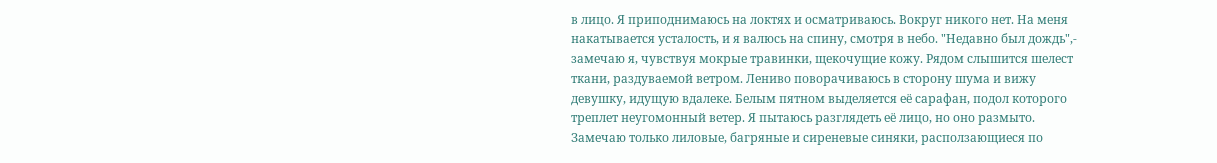в лицо. Я приподнимаюсь на локтях и осматриваюсь. Вокруг никого нет. На меня накатывается усталость, и я валюсь на спину, смотря в небо. "Недавно был дождь",- замечаю я, чувствуя мокрые травинки, щекочущие кожу. Рядом слышится шелест ткани, раздуваемой ветром. Лениво поворачиваюсь в сторону шума и вижу девушку, идущую вдалеке. Белым пятном выделяется её сарафан, подол которого треплет неугомонный ветер. Я пытаюсь разглядеть её лицо, но оно размыто. Замечаю только лиловые, багряные и сиреневые синяки, расползающиеся по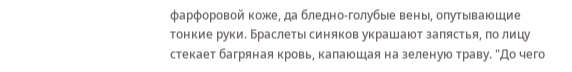фарфоровой коже, да бледно-голубые вены, опутывающие тонкие руки. Браслеты синяков украшают запястья, по лицу стекает багряная кровь, капающая на зеленую траву. "До чего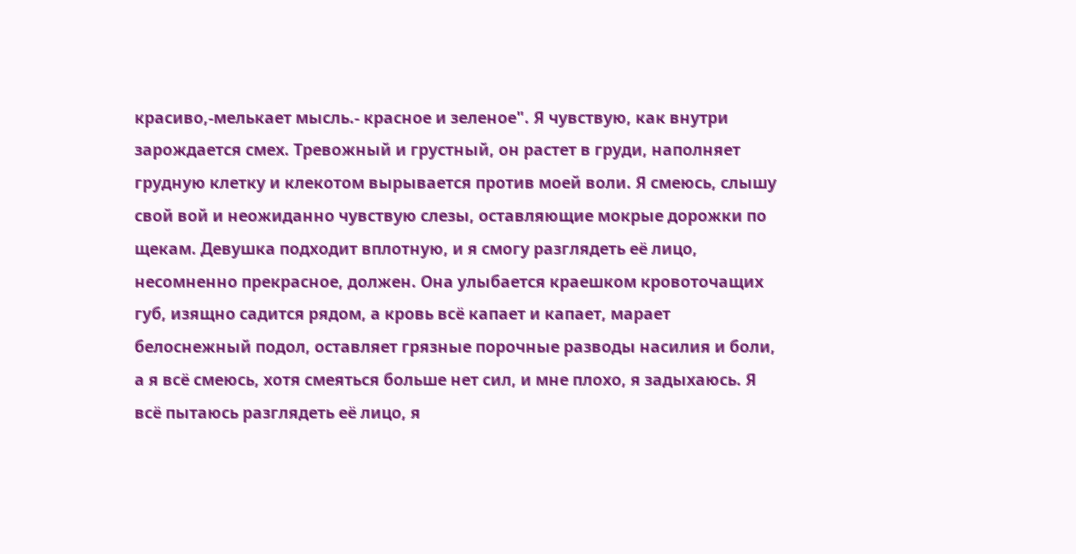красиво,-мелькает мысль.- красное и зеленое". Я чувствую, как внутри зарождается смех. Тревожный и грустный, он растет в груди, наполняет грудную клетку и клекотом вырывается против моей воли. Я смеюсь, слышу свой вой и неожиданно чувствую слезы, оставляющие мокрые дорожки по щекам. Девушка подходит вплотную, и я смогу разглядеть её лицо, несомненно прекрасное, должен. Она улыбается краешком кровоточащих губ, изящно садится рядом, а кровь всё капает и капает, марает белоснежный подол, оставляет грязные порочные разводы насилия и боли, а я всё смеюсь, хотя смеяться больше нет сил, и мне плохо, я задыхаюсь. Я всё пытаюсь разглядеть её лицо, я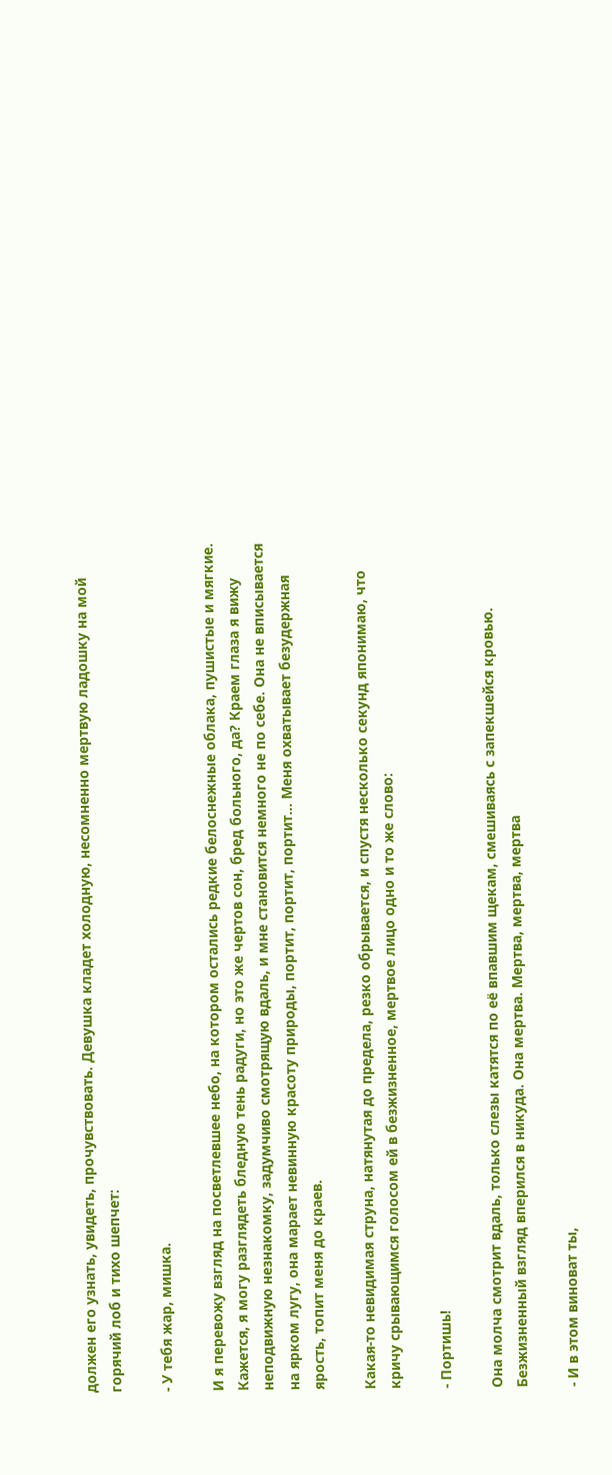должен его узнать, увидеть, прочувствовать. Девушка кладет холодную, несомненно мертвую ладошку на мой горячий лоб и тихо шепчет:

- У тебя жар, мишка.

И я перевожу взгляд на посветлевшее небо, на котором остались редкие белоснежные облака, пушистые и мягкие. Кажется, я могу разглядеть бледную тень радуги, но это же чертов сон, бред больного, да? Краем глаза я вижу неподвижную незнакомку, задумчиво смотрящую вдаль, и мне становится немного не по себе. Она не вписывается на ярком лугу, она марает невинную красоту природы, портит, портит, портит... Меня охватывает безудержная ярость, топит меня до краев.

Какая-то невидимая струна, натянутая до предела, резко обрывается, и спустя несколько секунд японимаю, что кричу срывающимся голосом ей в безжизненное, мертвое лицо одно и то же слово:

- Портишь!

Она молча смотрит вдаль, только слезы катятся по её впавшим щекам, смешиваясь с запекшейся кровью. Безжизненный взгляд вперился в никуда. Она мертва. Мертва, мертва, мертва

- И в этом виноват ты,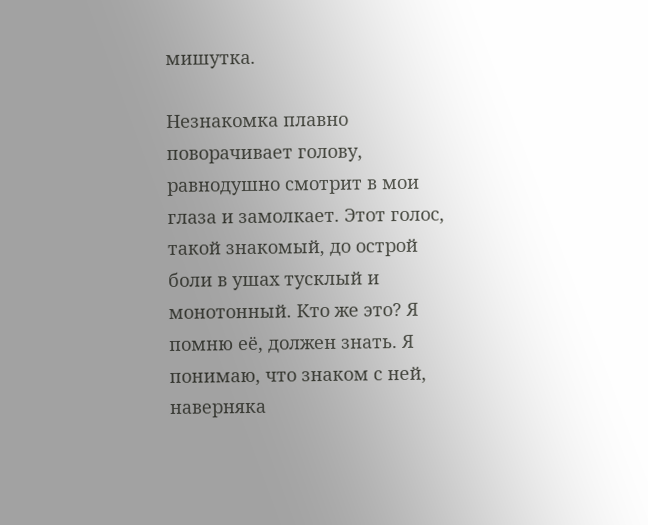мишутка.

Незнакомка плавно поворачивает голову, равнодушно смотрит в мои глаза и замолкает. Этот голос, такой знакомый, до острой боли в ушах тусклый и монотонный. Кто же это? Я помню её, должен знать. Я понимаю, что знаком с ней, наверняка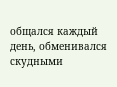общался каждый день, обменивался скудными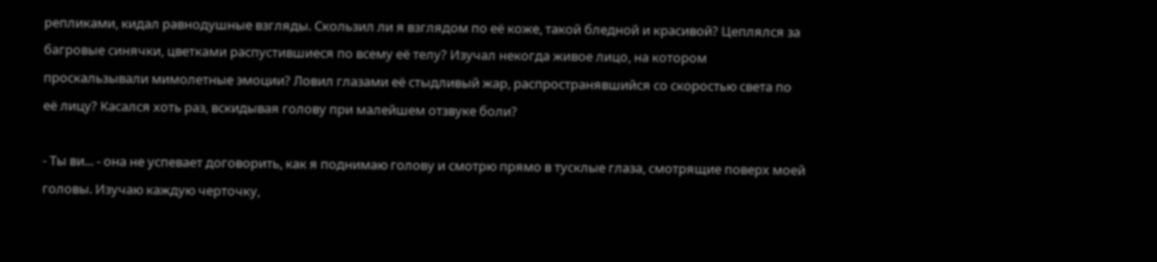репликами, кидал равнодушные взгляды. Скользил ли я взглядом по её коже, такой бледной и красивой? Цеплялся за багровые синячки, цветками распустившиеся по всему её телу? Изучал некогда живое лицо, на котором проскальзывали мимолетные эмоции? Ловил глазами её стыдливый жар, распространявшийся со скоростью света по её лицу? Касался хоть раз, вскидывая голову при малейшем отзвуке боли?

- Ты ви... - она не успевает договорить, как я поднимаю голову и смотрю прямо в тусклые глаза, смотрящие поверх моей головы. Изучаю каждую черточку,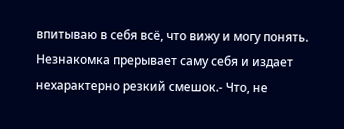впитываю в себя всё, что вижу и могу понять. Незнакомка прерывает саму себя и издает нехарактерно резкий смешок.- Что, не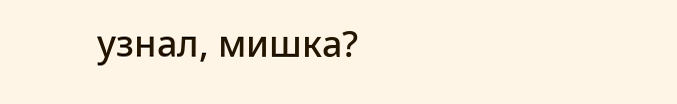узнал, мишка?